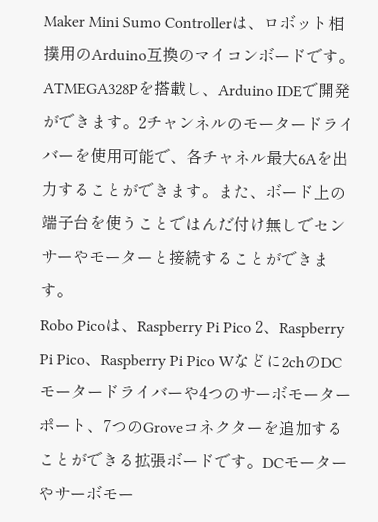Maker Mini Sumo Controllerは、ロボット相撲用のArduino互換のマイコンボードです。ATMEGA328Pを搭載し、Arduino IDEで開発ができます。2チャンネルのモータードライバーを使用可能で、各チャネル最大6Aを出力することができます。また、ボード上の端子台を使うことではんだ付け無しでセンサーやモーターと接続することができます。
Robo Picoは、Raspberry Pi Pico 2、Raspberry Pi Pico、Raspberry Pi Pico Wなどに2chのDCモータードライバーや4つのサーボモーターポート、7つのGroveコネクターを追加することができる拡張ボードです。DCモーターやサーボモー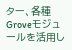ター、各種Groveモジュールを活用し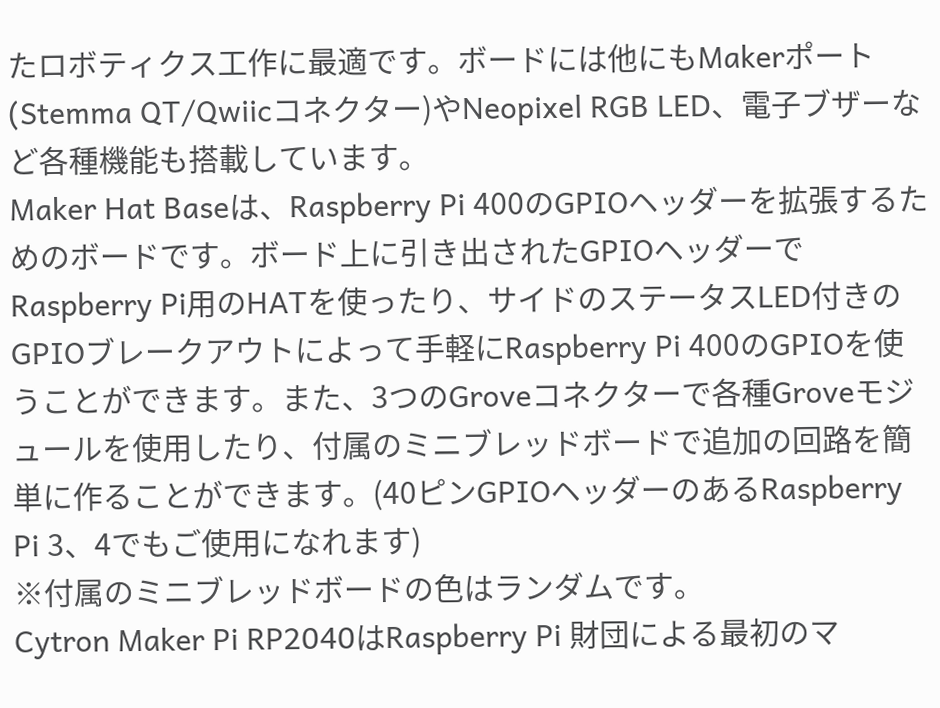たロボティクス工作に最適です。ボードには他にもMakerポート(Stemma QT/Qwiicコネクター)やNeopixel RGB LED、電子ブザーなど各種機能も搭載しています。
Maker Hat Baseは、Raspberry Pi 400のGPIOヘッダーを拡張するためのボードです。ボード上に引き出されたGPIOヘッダーでRaspberry Pi用のHATを使ったり、サイドのステータスLED付きのGPIOブレークアウトによって手軽にRaspberry Pi 400のGPIOを使うことができます。また、3つのGroveコネクターで各種Groveモジュールを使用したり、付属のミニブレッドボードで追加の回路を簡単に作ることができます。(40ピンGPIOヘッダーのあるRaspberry Pi 3、4でもご使用になれます)
※付属のミニブレッドボードの色はランダムです。
Cytron Maker Pi RP2040はRaspberry Pi 財団による最初のマ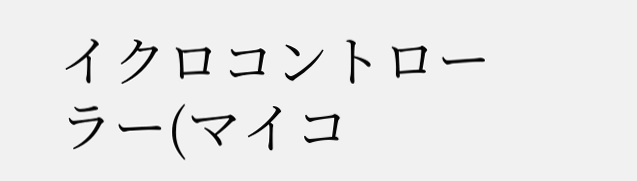イクロコントローラー(マイコ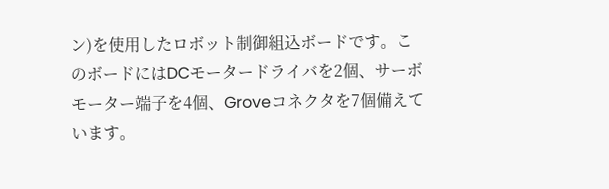ン)を使用したロボット制御組込ボードです。このボードにはDCモータードライバを2個、サーボモーター端子を4個、Groveコネクタを7個備えています。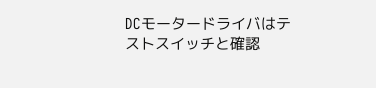DCモータードライバはテストスイッチと確認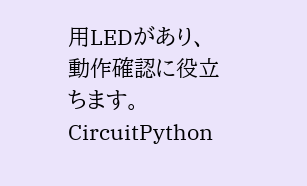用LEDがあり、動作確認に役立ちます。CircuitPython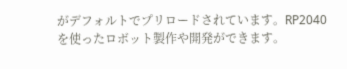がデフォルトでプリロードされています。RP2040を使ったロボット製作や開発ができます。